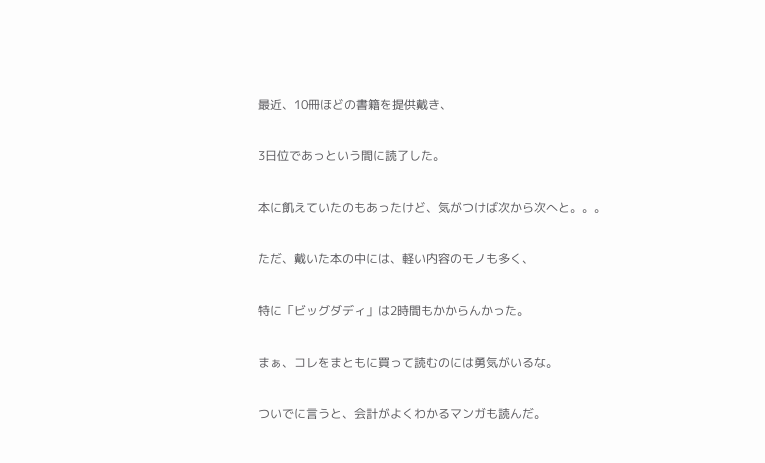最近、10冊ほどの書籍を提供戴き、

3日位であっという間に読了した。

本に飢えていたのもあったけど、気がつけば次から次へと。。。

ただ、戴いた本の中には、軽い内容のモノも多く、

特に「ビッグダディ」は2時間もかからんかった。

まぁ、コレをまともに買って読むのには勇気がいるな。

ついでに言うと、会計がよくわかるマンガも読んだ。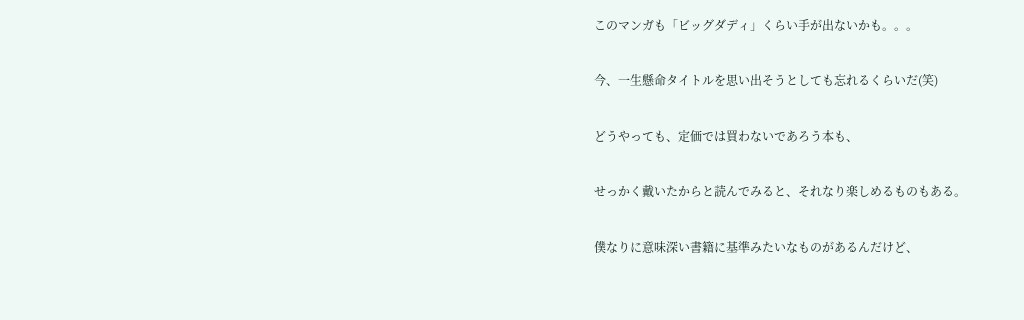このマンガも「ビッグダディ」くらい手が出ないかも。。。

今、一生懸命タイトルを思い出そうとしても忘れるくらいだ(笑)

どうやっても、定価では買わないであろう本も、

せっかく戴いたからと読んでみると、それなり楽しめるものもある。

僕なりに意味深い書籍に基準みたいなものがあるんだけど、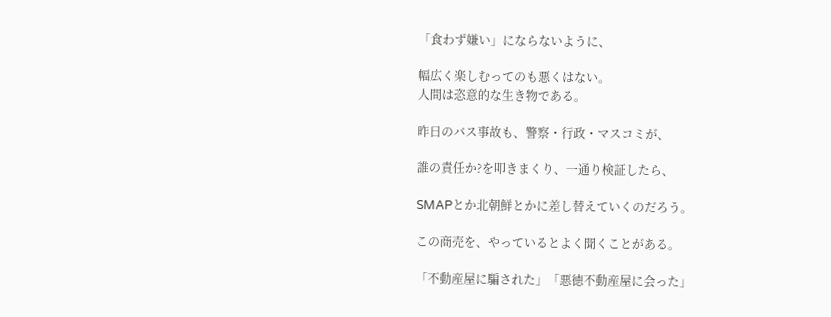「食わず嫌い」にならないように、

幅広く楽しむってのも悪くはない。
人間は恣意的な生き物である。

昨日のバス事故も、警察・行政・マスコミが、

誰の責任か?を叩きまくり、一通り検証したら、

SMAPとか北朝鮮とかに差し替えていくのだろう。

この商売を、やっているとよく聞くことがある。

「不動産屋に騙された」「悪徳不動産屋に会った」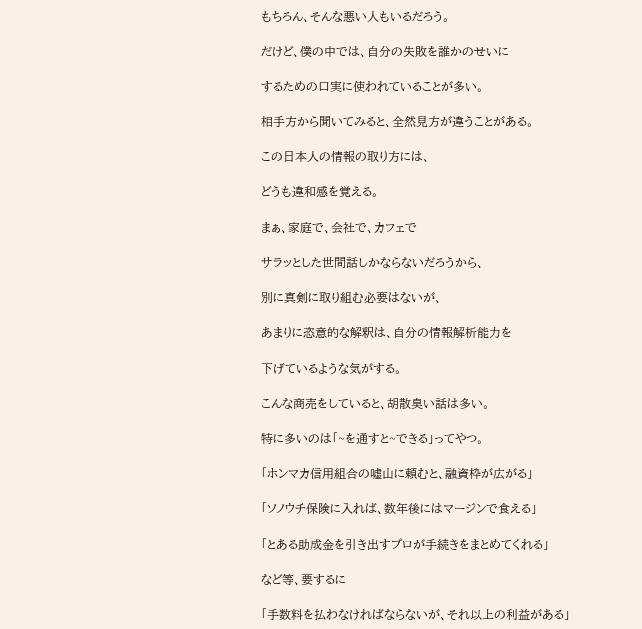もちろん、そんな悪い人もいるだろう。

だけど、僕の中では、自分の失敗を誰かのせいに

するための口実に使われていることが多い。

相手方から聞いてみると、全然見方が違うことがある。

この日本人の情報の取り方には、

どうも違和感を覚える。

まぁ、家庭で、会社で、カフェで

サラッとした世間話しかならないだろうから、

別に真剣に取り組む必要はないが、

あまりに恣意的な解釈は、自分の情報解析能力を

下げているような気がする。

こんな商売をしていると、胡散臭い話は多い。

特に多いのは「~を通すと~できる」ってやつ。

「ホンマカ信用組合の嘘山に頼むと、融資枠が広がる」

「ソノウチ保険に入れば、数年後にはマージンで食える」

「とある助成金を引き出すプロが手続きをまとめてくれる」

など等、要するに

「手数料を払わなければならないが、それ以上の利益がある」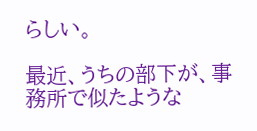らしい。

最近、うちの部下が、事務所で似たような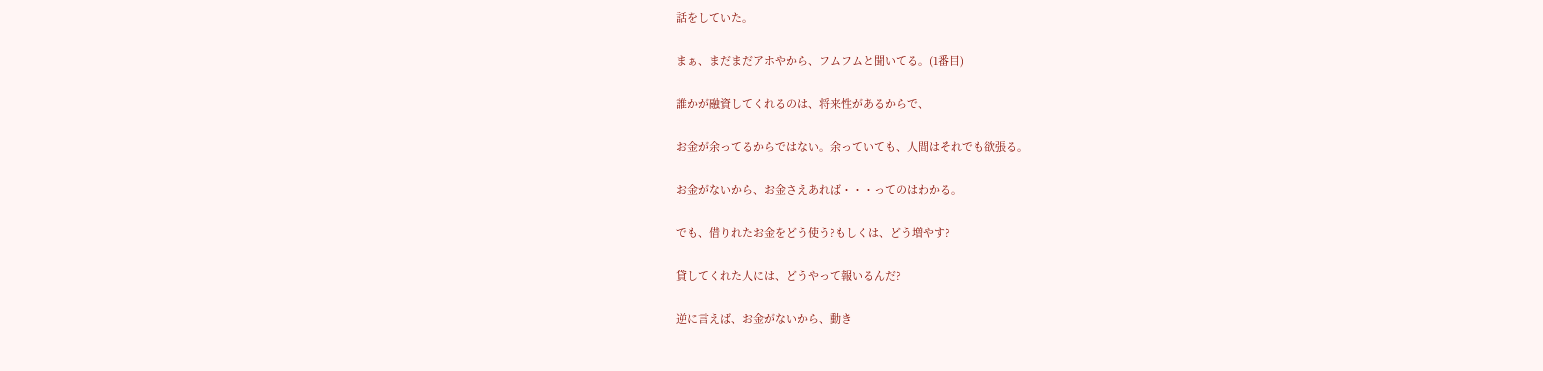話をしていた。

まぁ、まだまだアホやから、フムフムと聞いてる。(1番目)

誰かが融資してくれるのは、将来性があるからで、

お金が余ってるからではない。余っていても、人間はそれでも欲張る。

お金がないから、お金さえあれば・・・ってのはわかる。

でも、借りれたお金をどう使う?もしくは、どう増やす?

貸してくれた人には、どうやって報いるんだ?

逆に言えば、お金がないから、動き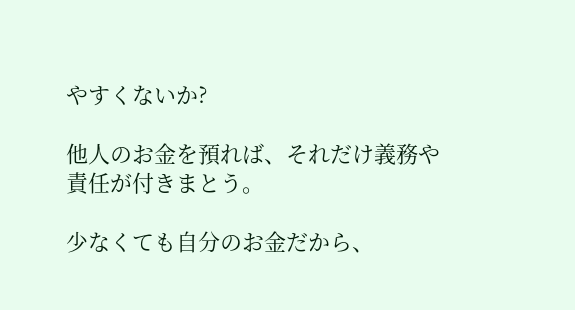やすくないか?

他人のお金を預れば、それだけ義務や責任が付きまとう。

少なくても自分のお金だから、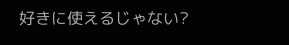好きに使えるじゃない?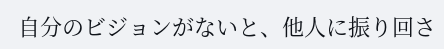自分のビジョンがないと、他人に振り回さ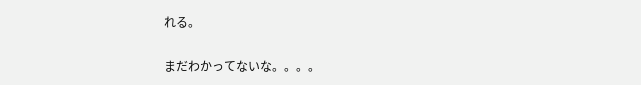れる。

まだわかってないな。。。。